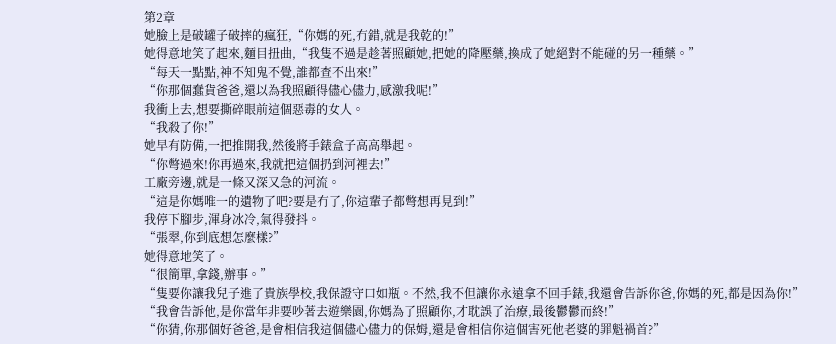第2章
她臉上是破罐子破摔的瘋狂,“你媽的死,冇錯,就是我乾的!”
她得意地笑了起來,麵目扭曲,“我隻不過是趁著照顧她,把她的降壓藥,換成了她絕對不能碰的另一種藥。”
“每天一點點,神不知鬼不覺,誰都查不出來!”
“你那個蠢貨爸爸,還以為我照顧得儘心儘力,感激我呢!”
我衝上去,想要撕碎眼前這個惡毒的女人。
“我殺了你!”
她早有防備,一把推開我,然後將手錶盒子高高舉起。
“你彆過來!你再過來,我就把這個扔到河裡去!”
工廠旁邊,就是一條又深又急的河流。
“這是你媽唯一的遺物了吧?要是冇了,你這輩子都彆想再見到!”
我停下腳步,渾身冰冷,氣得發抖。
“張翠,你到底想怎麼樣?”
她得意地笑了。
“很簡單,拿錢,辦事。”
“隻要你讓我兒子進了貴族學校,我保證守口如瓶。不然,我不但讓你永遠拿不回手錶,我還會告訴你爸,你媽的死,都是因為你!”
“我會告訴他,是你當年非要吵著去遊樂園,你媽為了照顧你,才耽誤了治療,最後鬱鬱而終!”
“你猜,你那個好爸爸,是會相信我這個儘心儘力的保姆,還是會相信你這個害死他老婆的罪魁禍首?”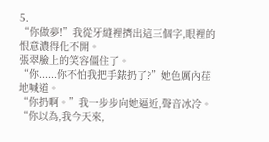5.
“你做夢!”我從牙縫裡擠出這三個字,眼裡的恨意濃得化不開。
張翠臉上的笑容僵住了。
“你......你不怕我把手錶扔了?”她色厲內荏地喊道。
“你扔啊。”我一步步向她逼近,聲音冰冷。
“你以為,我今天來,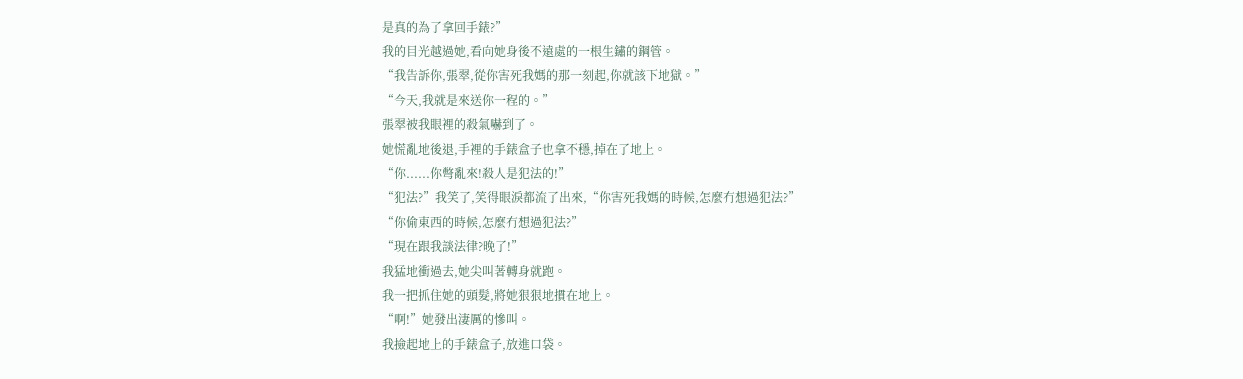是真的為了拿回手錶?”
我的目光越過她,看向她身後不遠處的一根生鏽的鋼管。
“我告訴你,張翠,從你害死我媽的那一刻起,你就該下地獄。”
“今天,我就是來送你一程的。”
張翠被我眼裡的殺氣嚇到了。
她慌亂地後退,手裡的手錶盒子也拿不穩,掉在了地上。
“你......你彆亂來!殺人是犯法的!”
“犯法?”我笑了,笑得眼淚都流了出來,“你害死我媽的時候,怎麼冇想過犯法?”
“你偷東西的時候,怎麼冇想過犯法?”
“現在跟我談法律?晚了!”
我猛地衝過去,她尖叫著轉身就跑。
我一把抓住她的頭髮,將她狠狠地摜在地上。
“啊!”她發出淒厲的慘叫。
我撿起地上的手錶盒子,放進口袋。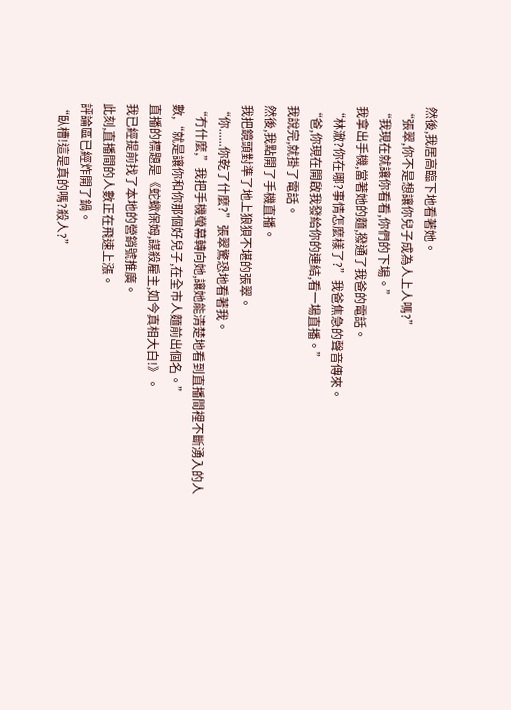然後,我居高臨下地看著她。
“張翠,你不是想讓你兒子成為人上人嗎?”
“我現在就讓你看看,你們的下場。”
我拿出手機,當著她的麵,撥通了我爸的電話。
“林澈?你在哪?事情怎麼樣了?”我爸焦急的聲音傳來。
“爸,你現在開啟我發給你的連結,看一場直播。”
我說完,就掛了電話。
然後,我點開了手機直播。
我把鏡頭對準了地上狼狽不堪的張翠。
“你......你乾了什麼?”張翠驚恐地看著我。
“冇什麼,”我把手機螢幕轉向她,讓她能清楚地看到直播間裡不斷湧入的人數,“就是讓你和你那個好兒子,在全市人麵前出個名。”
直播的標題是《蛇蠍保姆,謀殺雇主,如今真相大白!》。
我已經提前找了本地的營銷號推廣。
此刻,直播間的人數正在飛速上漲。
評論區已經炸開了鍋。
“臥槽!這是真的嗎?殺人?”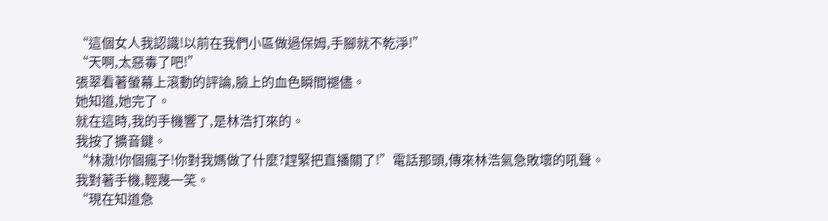“這個女人我認識!以前在我們小區做過保姆,手腳就不乾淨!”
“天啊,太惡毒了吧!”
張翠看著螢幕上滾動的評論,臉上的血色瞬間褪儘。
她知道,她完了。
就在這時,我的手機響了,是林浩打來的。
我按了擴音鍵。
“林澈!你個瘋子!你對我媽做了什麼?趕緊把直播關了!”電話那頭,傳來林浩氣急敗壞的吼聲。
我對著手機,輕蔑一笑。
“現在知道急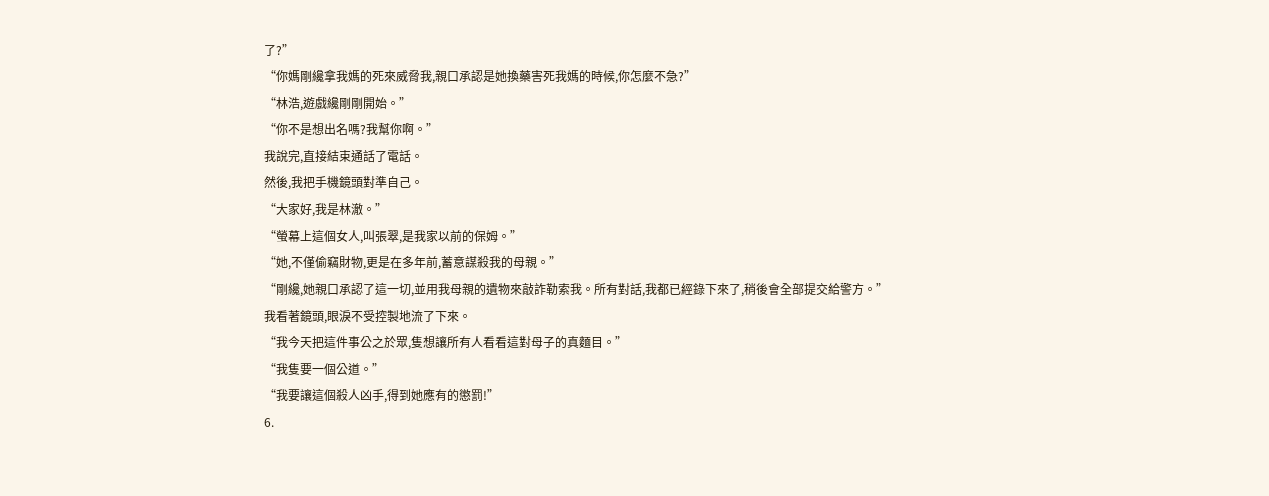了?”
“你媽剛纔拿我媽的死來威脅我,親口承認是她換藥害死我媽的時候,你怎麼不急?”
“林浩,遊戲纔剛剛開始。”
“你不是想出名嗎?我幫你啊。”
我說完,直接結束通話了電話。
然後,我把手機鏡頭對準自己。
“大家好,我是林澈。”
“螢幕上這個女人,叫張翠,是我家以前的保姆。”
“她,不僅偷竊財物,更是在多年前,蓄意謀殺我的母親。”
“剛纔,她親口承認了這一切,並用我母親的遺物來敲詐勒索我。所有對話,我都已經錄下來了,稍後會全部提交給警方。”
我看著鏡頭,眼淚不受控製地流了下來。
“我今天把這件事公之於眾,隻想讓所有人看看這對母子的真麵目。”
“我隻要一個公道。”
“我要讓這個殺人凶手,得到她應有的懲罰!”
6.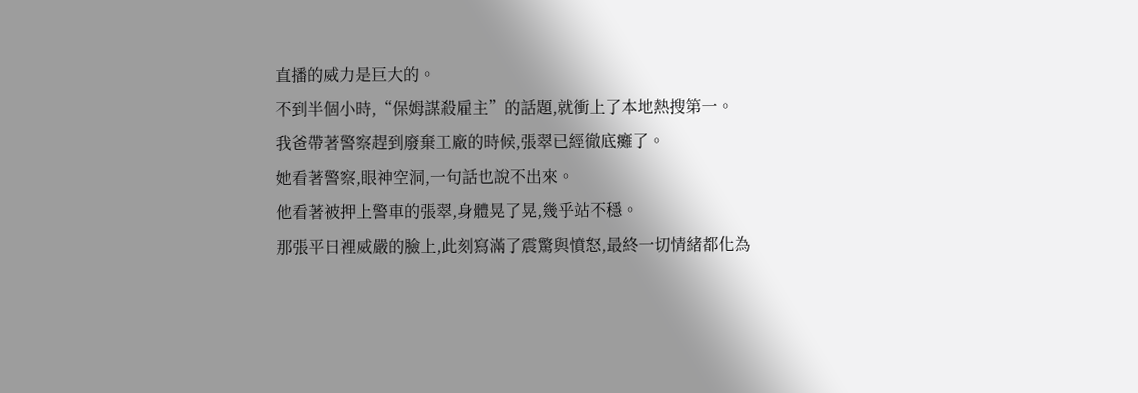直播的威力是巨大的。
不到半個小時,“保姆謀殺雇主”的話題,就衝上了本地熱搜第一。
我爸帶著警察趕到廢棄工廠的時候,張翠已經徹底癱了。
她看著警察,眼神空洞,一句話也說不出來。
他看著被押上警車的張翠,身體晃了晃,幾乎站不穩。
那張平日裡威嚴的臉上,此刻寫滿了震驚與憤怒,最終一切情緒都化為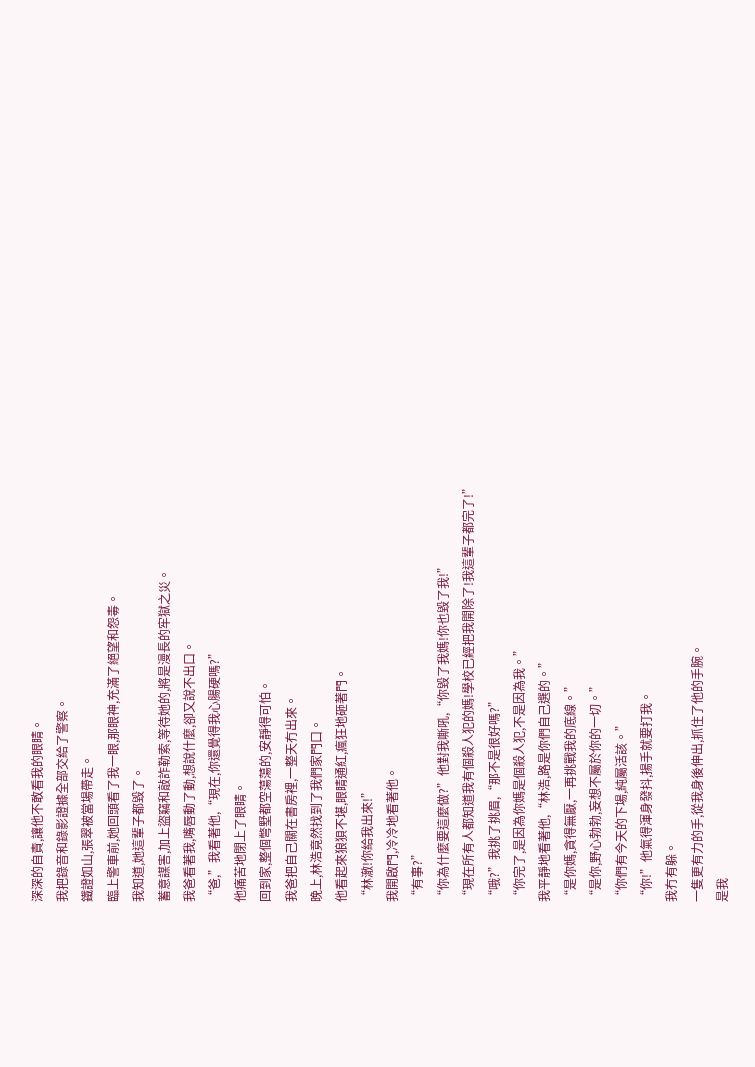深深的自責,讓他不敢看我的眼睛。
我把錄音和錄影證據全部交給了警察。
鐵證如山,張翠被當場帶走。
臨上警車前,她回頭看了我一眼,那眼神,充滿了絕望和怨毒。
我知道,她這輩子都毀了。
蓄意謀害,加上盜竊和敲詐勒索,等待她的,將是漫長的牢獄之災。
我爸看著我,嘴唇動了動,想說什麼,卻又說不出口。
“爸,”我看著他,“現在,你還覺得我心腸硬嗎?”
他痛苦地閉上了眼睛。
回到家,整個彆墅都空蕩蕩的,安靜得可怕。
我爸把自己關在書房裡,一整天冇出來。
晚上,林浩竟然找到了我們家門口。
他看起來狼狽不堪,眼睛通紅,瘋狂地砸著門。
“林澈!你給我出來!”
我開啟門,冷冷地看著他。
“有事?”
“你為什麼要這麼做?”他對我嘶吼,“你毀了我媽!你也毀了我!”
“現在所有人都知道我有個殺人犯的媽!學校已經把我開除了!我這輩子都完了!”
“哦?”我挑了挑眉,“那不是很好嗎?”
“你完了,是因為你媽是個殺人犯,不是因為我。”
我平靜地看著他,“林浩,路是你們自己選的。”
“是你媽,貪得無厭,一再挑戰我的底線。”
“是你,野心勃勃,妄想不屬於你的一切。”
“你們有今天的下場,純屬活該。”
“你!”他氣得渾身發抖,揚手就要打我。
我冇有躲。
一隻更有力的手,從我身後伸出,抓住了他的手腕。
是我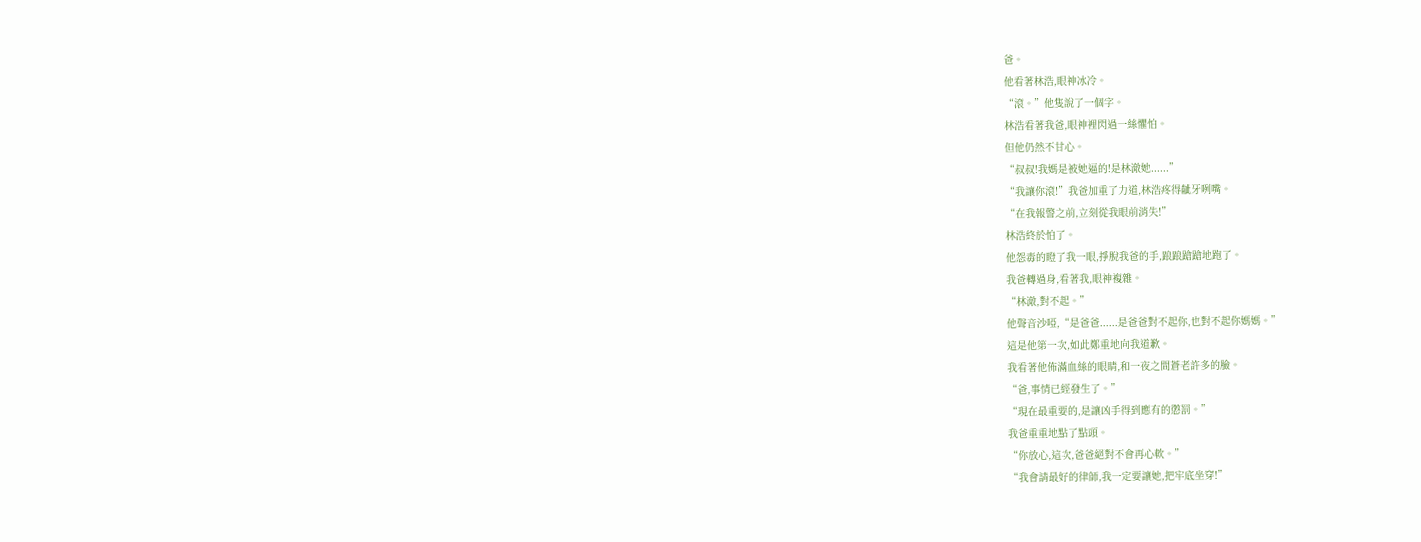爸。
他看著林浩,眼神冰冷。
“滾。”他隻說了一個字。
林浩看著我爸,眼神裡閃過一絲懼怕。
但他仍然不甘心。
“叔叔!我媽是被她逼的!是林澈她......”
“我讓你滾!”我爸加重了力道,林浩疼得齜牙咧嘴。
“在我報警之前,立刻從我眼前消失!”
林浩終於怕了。
他怨毒的瞪了我一眼,掙脫我爸的手,踉踉蹌蹌地跑了。
我爸轉過身,看著我,眼神複雜。
“林澈,對不起。”
他聲音沙啞,“是爸爸......是爸爸對不起你,也對不起你媽媽。”
這是他第一次,如此鄭重地向我道歉。
我看著他佈滿血絲的眼睛,和一夜之間蒼老許多的臉。
“爸,事情已經發生了。”
“現在最重要的,是讓凶手得到應有的懲罰。”
我爸重重地點了點頭。
“你放心,這次,爸爸絕對不會再心軟。”
“我會請最好的律師,我一定要讓她,把牢底坐穿!”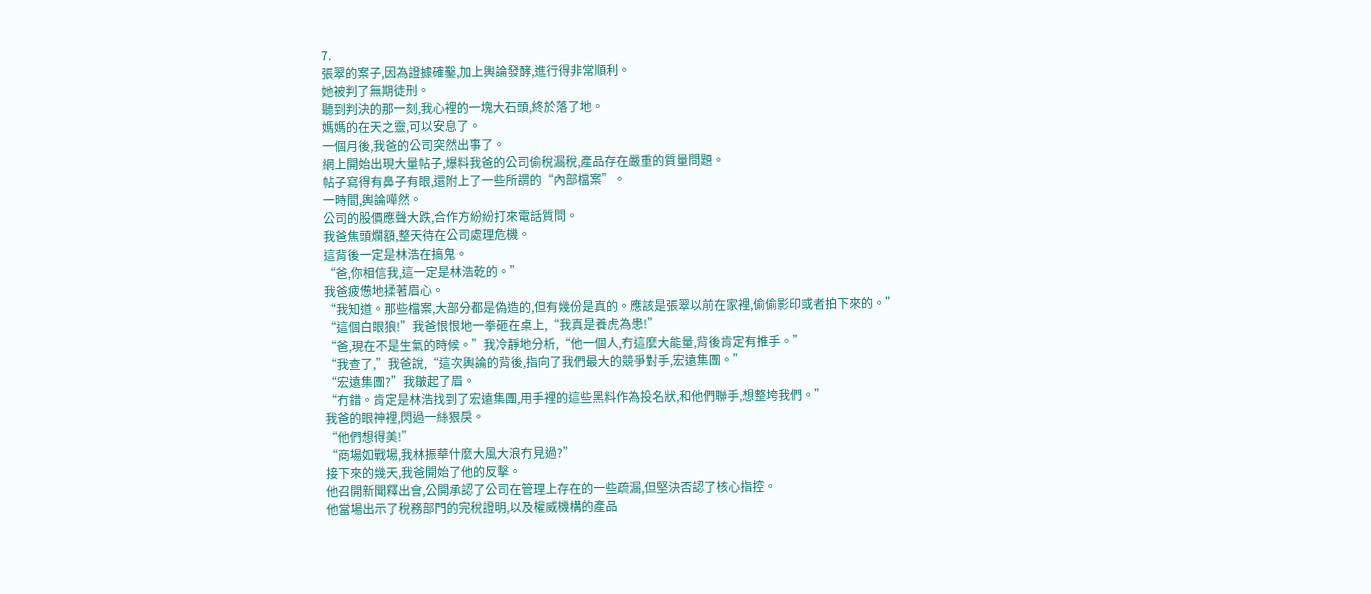7.
張翠的案子,因為證據確鑿,加上輿論發酵,進行得非常順利。
她被判了無期徒刑。
聽到判決的那一刻,我心裡的一塊大石頭,終於落了地。
媽媽的在天之靈,可以安息了。
一個月後,我爸的公司突然出事了。
網上開始出現大量帖子,爆料我爸的公司偷稅漏稅,產品存在嚴重的質量問題。
帖子寫得有鼻子有眼,還附上了一些所謂的“內部檔案”。
一時間,輿論嘩然。
公司的股價應聲大跌,合作方紛紛打來電話質問。
我爸焦頭爛額,整天待在公司處理危機。
這背後一定是林浩在搞鬼。
“爸,你相信我,這一定是林浩乾的。”
我爸疲憊地揉著眉心。
“我知道。那些檔案,大部分都是偽造的,但有幾份是真的。應該是張翠以前在家裡,偷偷影印或者拍下來的。”
“這個白眼狼!”我爸恨恨地一拳砸在桌上,“我真是養虎為患!”
“爸,現在不是生氣的時候。”我冷靜地分析,“他一個人,冇這麼大能量,背後肯定有推手。”
“我查了,”我爸說,“這次輿論的背後,指向了我們最大的競爭對手,宏遠集團。”
“宏遠集團?”我皺起了眉。
“冇錯。肯定是林浩找到了宏遠集團,用手裡的這些黑料作為投名狀,和他們聯手,想整垮我們。”
我爸的眼神裡,閃過一絲狠戾。
“他們想得美!”
“商場如戰場,我林振華什麼大風大浪冇見過?”
接下來的幾天,我爸開始了他的反擊。
他召開新聞釋出會,公開承認了公司在管理上存在的一些疏漏,但堅決否認了核心指控。
他當場出示了稅務部門的完稅證明,以及權威機構的產品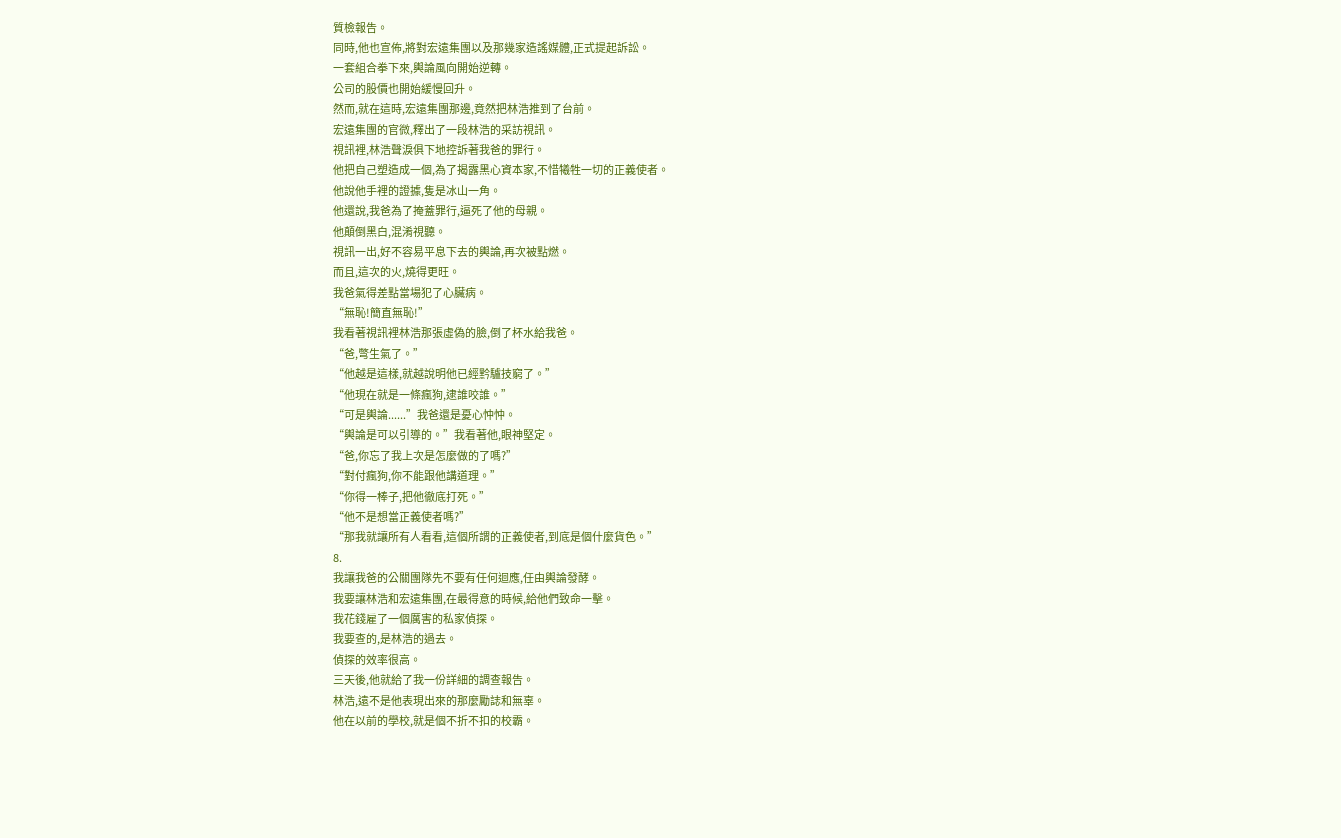質檢報告。
同時,他也宣佈,將對宏遠集團以及那幾家造謠媒體,正式提起訴訟。
一套組合拳下來,輿論風向開始逆轉。
公司的股價也開始緩慢回升。
然而,就在這時,宏遠集團那邊,竟然把林浩推到了台前。
宏遠集團的官微,釋出了一段林浩的采訪視訊。
視訊裡,林浩聲淚俱下地控訴著我爸的罪行。
他把自己塑造成一個,為了揭露黑心資本家,不惜犧牲一切的正義使者。
他說他手裡的證據,隻是冰山一角。
他還說,我爸為了掩蓋罪行,逼死了他的母親。
他顛倒黑白,混淆視聽。
視訊一出,好不容易平息下去的輿論,再次被點燃。
而且,這次的火,燒得更旺。
我爸氣得差點當場犯了心臟病。
“無恥!簡直無恥!”
我看著視訊裡林浩那張虛偽的臉,倒了杯水給我爸。
“爸,彆生氣了。”
“他越是這樣,就越說明他已經黔驢技窮了。”
“他現在就是一條瘋狗,逮誰咬誰。”
“可是輿論......”我爸還是憂心忡忡。
“輿論是可以引導的。”我看著他,眼神堅定。
“爸,你忘了我上次是怎麼做的了嗎?”
“對付瘋狗,你不能跟他講道理。”
“你得一棒子,把他徹底打死。”
“他不是想當正義使者嗎?”
“那我就讓所有人看看,這個所謂的正義使者,到底是個什麼貨色。”
8.
我讓我爸的公關團隊先不要有任何迴應,任由輿論發酵。
我要讓林浩和宏遠集團,在最得意的時候,給他們致命一擊。
我花錢雇了一個厲害的私家偵探。
我要查的,是林浩的過去。
偵探的效率很高。
三天後,他就給了我一份詳細的調查報告。
林浩,遠不是他表現出來的那麼勵誌和無辜。
他在以前的學校,就是個不折不扣的校霸。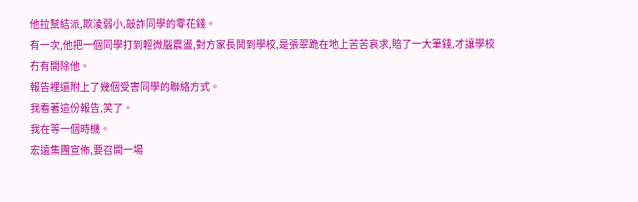他拉幫結派,欺淩弱小,敲詐同學的零花錢。
有一次,他把一個同學打到輕微腦震盪,對方家長鬨到學校,是張翠跪在地上苦苦哀求,賠了一大筆錢,才讓學校冇有開除他。
報告裡還附上了幾個受害同學的聯絡方式。
我看著這份報告,笑了。
我在等一個時機。
宏遠集團宣佈,要召開一場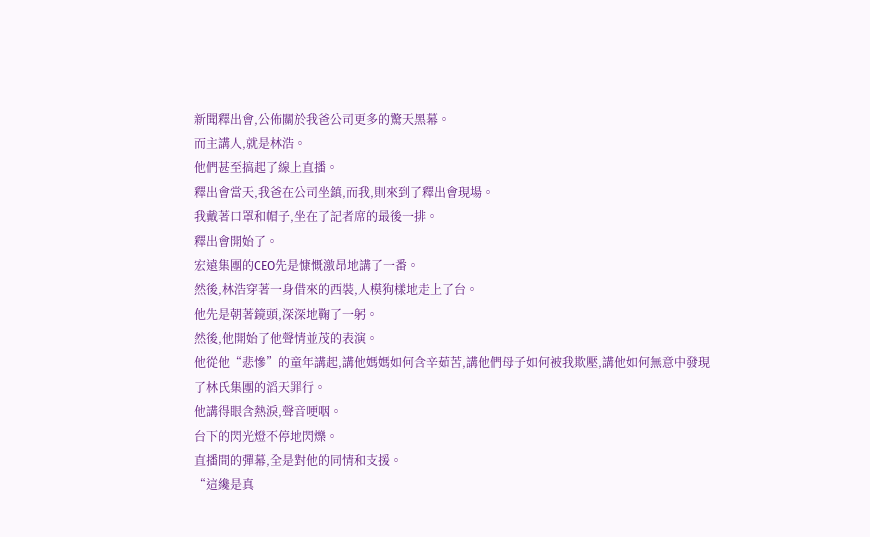新聞釋出會,公佈關於我爸公司更多的驚天黑幕。
而主講人,就是林浩。
他們甚至搞起了線上直播。
釋出會當天,我爸在公司坐鎮,而我,則來到了釋出會現場。
我戴著口罩和帽子,坐在了記者席的最後一排。
釋出會開始了。
宏遠集團的CEO先是慷慨激昂地講了一番。
然後,林浩穿著一身借來的西裝,人模狗樣地走上了台。
他先是朝著鏡頭,深深地鞠了一躬。
然後,他開始了他聲情並茂的表演。
他從他“悲慘”的童年講起,講他媽媽如何含辛茹苦,講他們母子如何被我欺壓,講他如何無意中發現了林氏集團的滔天罪行。
他講得眼含熱淚,聲音哽咽。
台下的閃光燈不停地閃爍。
直播間的彈幕,全是對他的同情和支援。
“這纔是真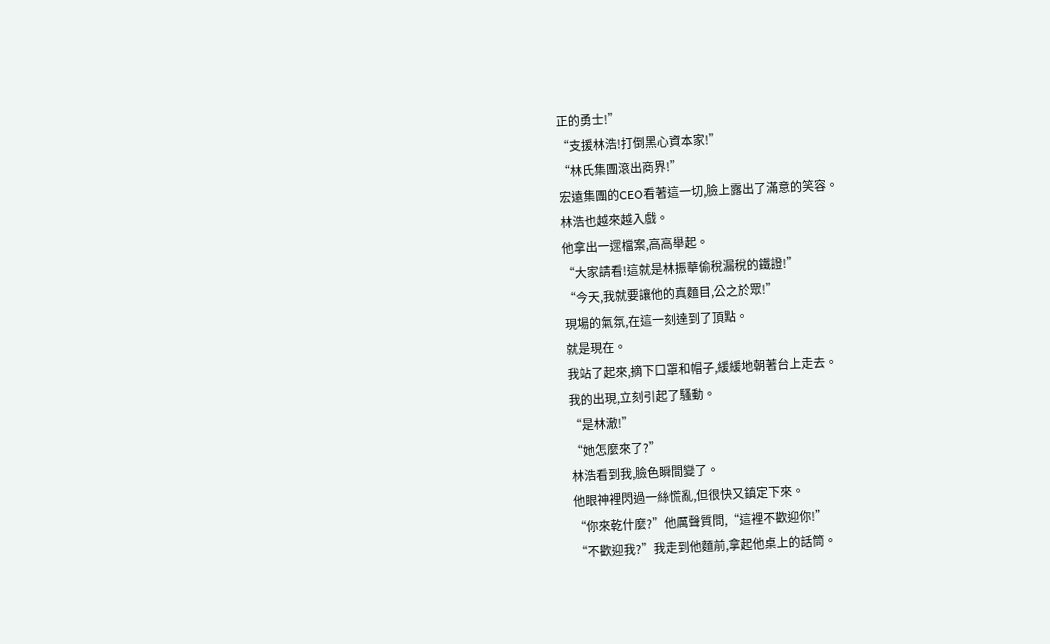正的勇士!”
“支援林浩!打倒黑心資本家!”
“林氏集團滾出商界!”
宏遠集團的CEO看著這一切,臉上露出了滿意的笑容。
林浩也越來越入戲。
他拿出一遝檔案,高高舉起。
“大家請看!這就是林振華偷稅漏稅的鐵證!”
“今天,我就要讓他的真麵目,公之於眾!”
現場的氣氛,在這一刻達到了頂點。
就是現在。
我站了起來,摘下口罩和帽子,緩緩地朝著台上走去。
我的出現,立刻引起了騷動。
“是林澈!”
“她怎麼來了?”
林浩看到我,臉色瞬間變了。
他眼神裡閃過一絲慌亂,但很快又鎮定下來。
“你來乾什麼?”他厲聲質問,“這裡不歡迎你!”
“不歡迎我?”我走到他麵前,拿起他桌上的話筒。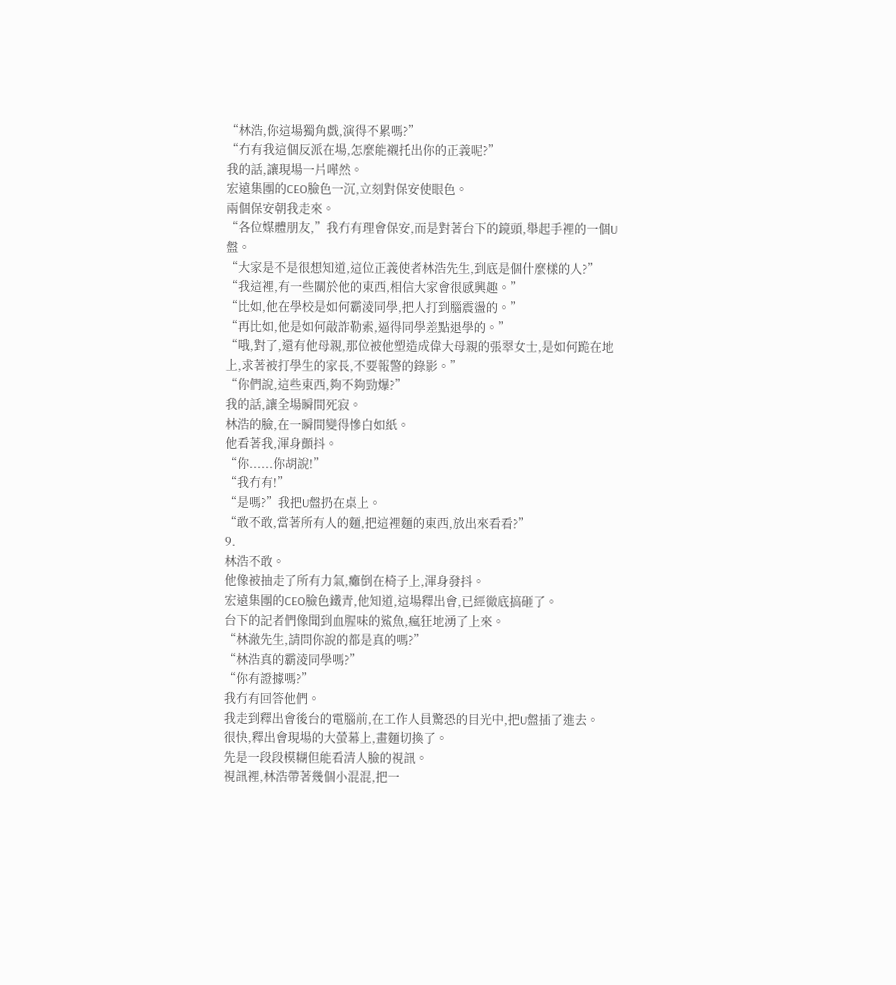“林浩,你這場獨角戲,演得不累嗎?”
“冇有我這個反派在場,怎麼能襯托出你的正義呢?”
我的話,讓現場一片嘩然。
宏遠集團的CEO臉色一沉,立刻對保安使眼色。
兩個保安朝我走來。
“各位媒體朋友,”我冇有理會保安,而是對著台下的鏡頭,舉起手裡的一個U盤。
“大家是不是很想知道,這位正義使者林浩先生,到底是個什麼樣的人?”
“我這裡,有一些關於他的東西,相信大家會很感興趣。”
“比如,他在學校是如何霸淩同學,把人打到腦震盪的。”
“再比如,他是如何敲詐勒索,逼得同學差點退學的。”
“哦,對了,還有他母親,那位被他塑造成偉大母親的張翠女士,是如何跪在地上,求著被打學生的家長,不要報警的錄影。”
“你們說,這些東西,夠不夠勁爆?”
我的話,讓全場瞬間死寂。
林浩的臉,在一瞬間變得慘白如紙。
他看著我,渾身顫抖。
“你......你胡說!”
“我冇有!”
“是嗎?”我把U盤扔在桌上。
“敢不敢,當著所有人的麵,把這裡麵的東西,放出來看看?”
9.
林浩不敢。
他像被抽走了所有力氣,癱倒在椅子上,渾身發抖。
宏遠集團的CEO臉色鐵青,他知道,這場釋出會,已經徹底搞砸了。
台下的記者們像聞到血腥味的鯊魚,瘋狂地湧了上來。
“林澈先生,請問你說的都是真的嗎?”
“林浩真的霸淩同學嗎?”
“你有證據嗎?”
我冇有回答他們。
我走到釋出會後台的電腦前,在工作人員驚恐的目光中,把U盤插了進去。
很快,釋出會現場的大螢幕上,畫麵切換了。
先是一段段模糊但能看清人臉的視訊。
視訊裡,林浩帶著幾個小混混,把一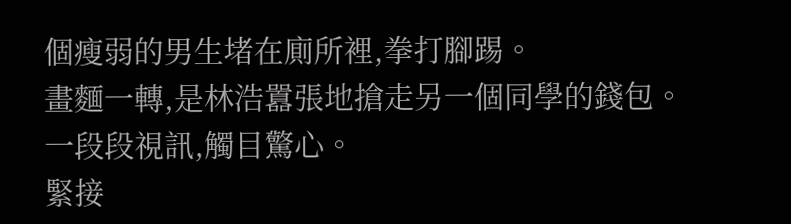個瘦弱的男生堵在廁所裡,拳打腳踢。
畫麵一轉,是林浩囂張地搶走另一個同學的錢包。
一段段視訊,觸目驚心。
緊接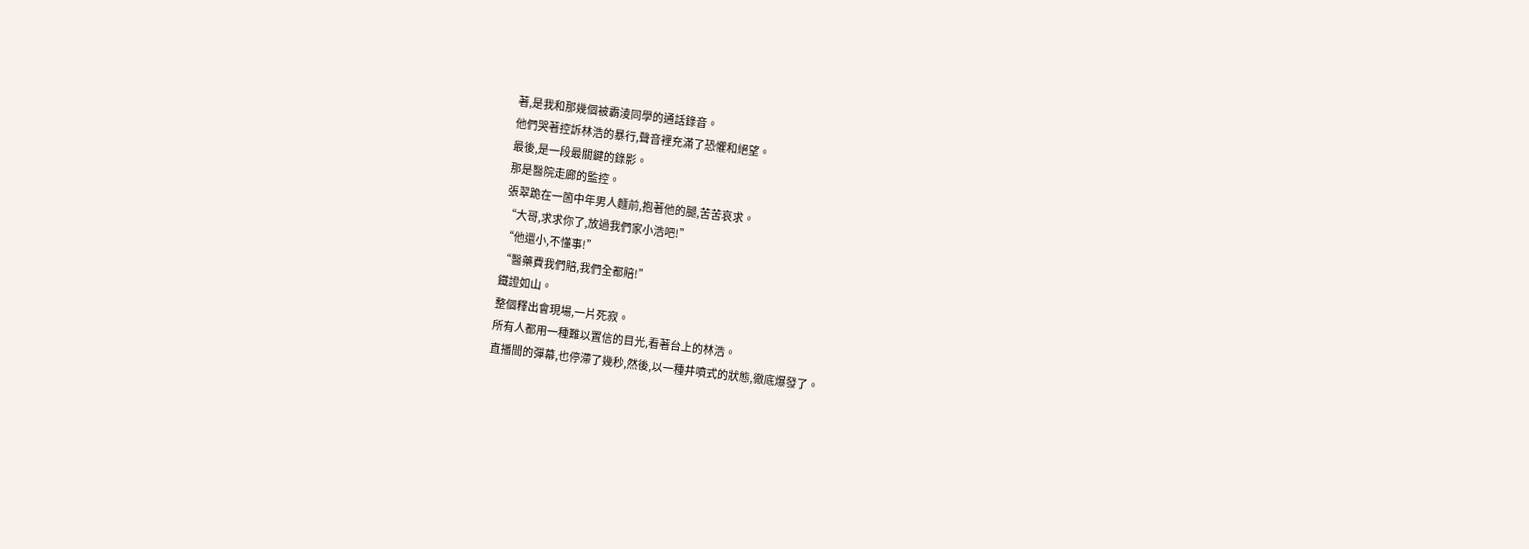著,是我和那幾個被霸淩同學的通話錄音。
他們哭著控訴林浩的暴行,聲音裡充滿了恐懼和絕望。
最後,是一段最關鍵的錄影。
那是醫院走廊的監控。
張翠跪在一箇中年男人麵前,抱著他的腿,苦苦哀求。
“大哥,求求你了,放過我們家小浩吧!”
“他還小,不懂事!”
“醫藥費我們賠,我們全都賠!”
鐵證如山。
整個釋出會現場,一片死寂。
所有人都用一種難以置信的目光,看著台上的林浩。
直播間的彈幕,也停滯了幾秒,然後,以一種井噴式的狀態,徹底爆發了。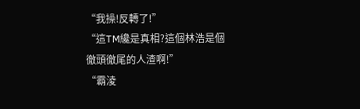“我操!反轉了!”
“這TM纔是真相?這個林浩是個徹頭徹尾的人渣啊!”
“霸淩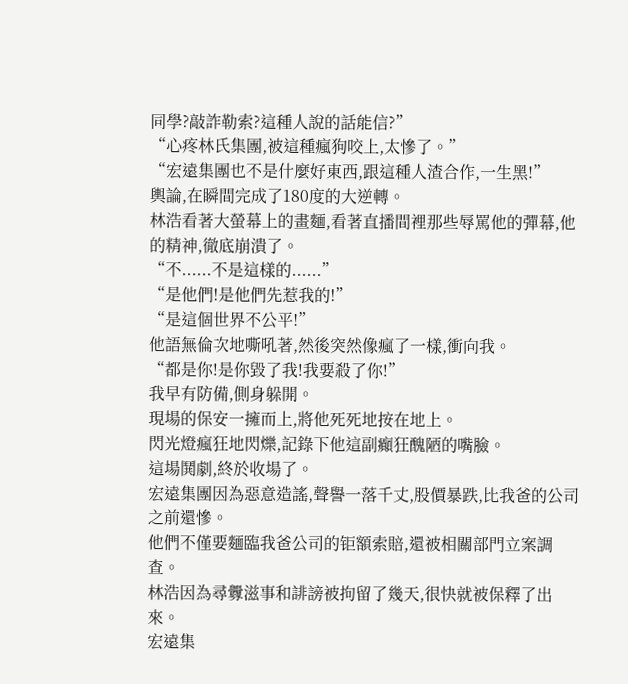同學?敲詐勒索?這種人說的話能信?”
“心疼林氏集團,被這種瘋狗咬上,太慘了。”
“宏遠集團也不是什麼好東西,跟這種人渣合作,一生黑!”
輿論,在瞬間完成了180度的大逆轉。
林浩看著大螢幕上的畫麵,看著直播間裡那些辱罵他的彈幕,他的精神,徹底崩潰了。
“不......不是這樣的......”
“是他們!是他們先惹我的!”
“是這個世界不公平!”
他語無倫次地嘶吼著,然後突然像瘋了一樣,衝向我。
“都是你!是你毀了我!我要殺了你!”
我早有防備,側身躲開。
現場的保安一擁而上,將他死死地按在地上。
閃光燈瘋狂地閃爍,記錄下他這副癲狂醜陋的嘴臉。
這場鬨劇,終於收場了。
宏遠集團因為惡意造謠,聲譽一落千丈,股價暴跌,比我爸的公司之前還慘。
他們不僅要麵臨我爸公司的钜額索賠,還被相關部門立案調查。
林浩因為尋釁滋事和誹謗被拘留了幾天,很快就被保釋了出來。
宏遠集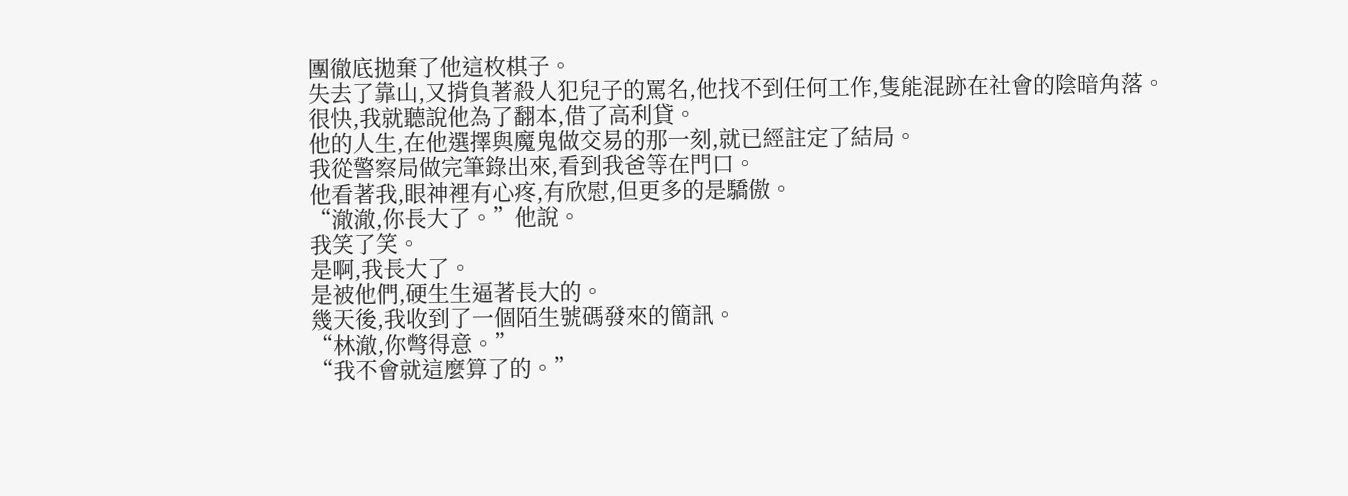團徹底拋棄了他這枚棋子。
失去了靠山,又揹負著殺人犯兒子的罵名,他找不到任何工作,隻能混跡在社會的陰暗角落。
很快,我就聽說他為了翻本,借了高利貸。
他的人生,在他選擇與魔鬼做交易的那一刻,就已經註定了結局。
我從警察局做完筆錄出來,看到我爸等在門口。
他看著我,眼神裡有心疼,有欣慰,但更多的是驕傲。
“澈澈,你長大了。”他說。
我笑了笑。
是啊,我長大了。
是被他們,硬生生逼著長大的。
幾天後,我收到了一個陌生號碼發來的簡訊。
“林澈,你彆得意。”
“我不會就這麼算了的。”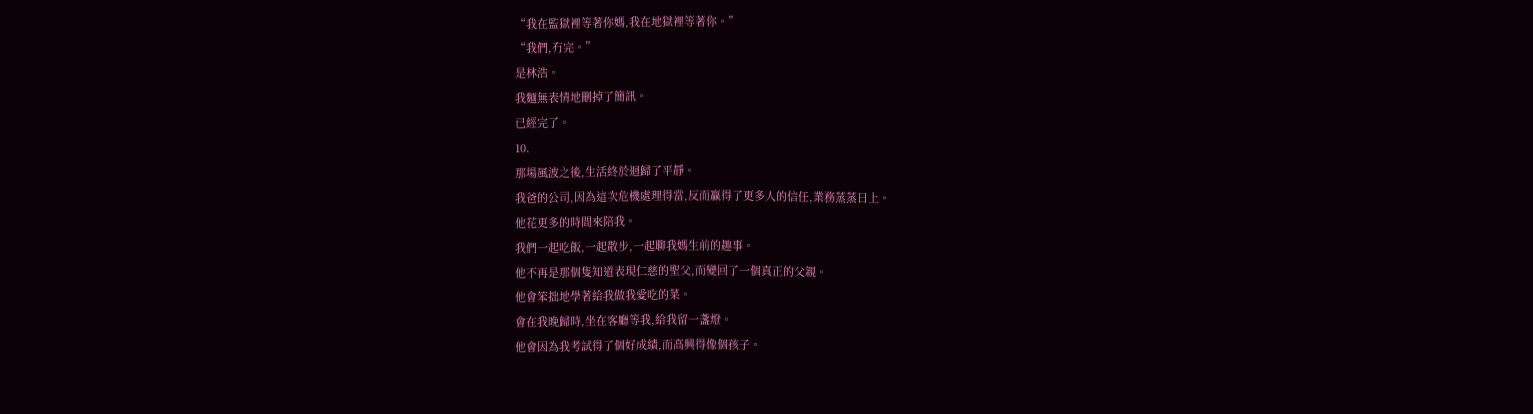“我在監獄裡等著你媽,我在地獄裡等著你。”
“我們,冇完。”
是林浩。
我麵無表情地刪掉了簡訊。
已經完了。
10.
那場風波之後,生活終於迴歸了平靜。
我爸的公司,因為這次危機處理得當,反而贏得了更多人的信任,業務蒸蒸日上。
他花更多的時間來陪我。
我們一起吃飯,一起散步,一起聊我媽生前的趣事。
他不再是那個隻知道表現仁慈的聖父,而變回了一個真正的父親。
他會笨拙地學著給我做我愛吃的菜。
會在我晚歸時,坐在客廳等我,給我留一盞燈。
他會因為我考試得了個好成績,而高興得像個孩子。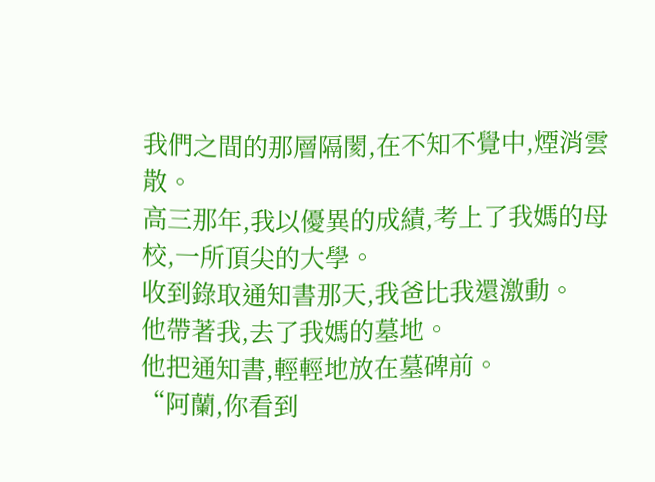我們之間的那層隔閡,在不知不覺中,煙消雲散。
高三那年,我以優異的成績,考上了我媽的母校,一所頂尖的大學。
收到錄取通知書那天,我爸比我還激動。
他帶著我,去了我媽的墓地。
他把通知書,輕輕地放在墓碑前。
“阿蘭,你看到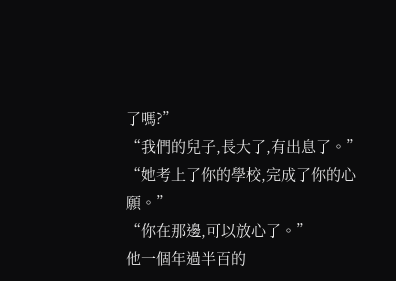了嗎?”
“我們的兒子,長大了,有出息了。”
“她考上了你的學校,完成了你的心願。”
“你在那邊,可以放心了。”
他一個年過半百的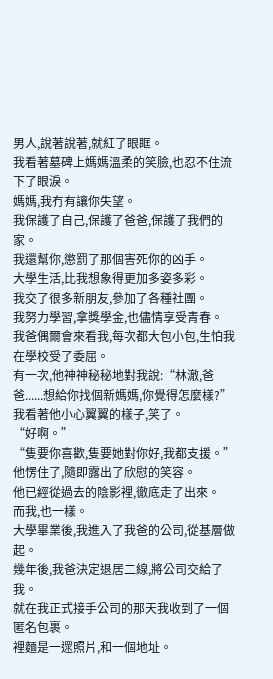男人,說著說著,就紅了眼眶。
我看著墓碑上媽媽溫柔的笑臉,也忍不住流下了眼淚。
媽媽,我冇有讓你失望。
我保護了自己,保護了爸爸,保護了我們的家。
我還幫你,懲罰了那個害死你的凶手。
大學生活,比我想象得更加多姿多彩。
我交了很多新朋友,參加了各種社團。
我努力學習,拿獎學金,也儘情享受青春。
我爸偶爾會來看我,每次都大包小包,生怕我在學校受了委屈。
有一次,他神神秘秘地對我說:“林澈,爸爸......想給你找個新媽媽,你覺得怎麼樣?”
我看著他小心翼翼的樣子,笑了。
“好啊。”
“隻要你喜歡,隻要她對你好,我都支援。”
他愣住了,隨即露出了欣慰的笑容。
他已經從過去的陰影裡,徹底走了出來。
而我,也一樣。
大學畢業後,我進入了我爸的公司,從基層做起。
幾年後,我爸決定退居二線,將公司交給了我。
就在我正式接手公司的那天我收到了一個匿名包裹。
裡麵是一遝照片,和一個地址。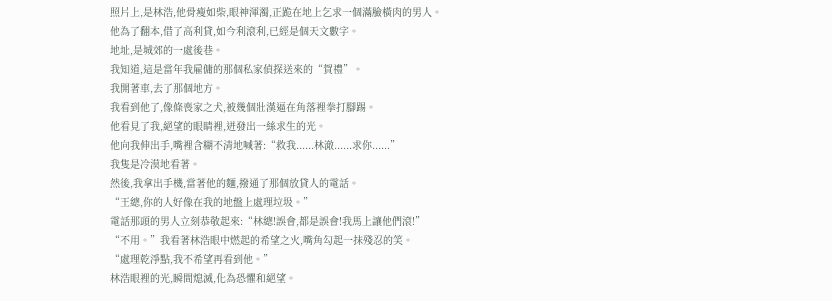照片上,是林浩,他骨瘦如柴,眼神渾濁,正跪在地上乞求一個滿臉橫肉的男人。
他為了翻本,借了高利貸,如今利滾利,已經是個天文數字。
地址,是城郊的一處後巷。
我知道,這是當年我雇傭的那個私家偵探送來的“賀禮”。
我開著車,去了那個地方。
我看到他了,像條喪家之犬,被幾個壯漢逼在角落裡拳打腳踢。
他看見了我,絕望的眼睛裡,迸發出一絲求生的光。
他向我伸出手,嘴裡含糊不清地喊著:“救我......林澈......求你......”
我隻是冷漠地看著。
然後,我拿出手機,當著他的麵,撥通了那個放貸人的電話。
“王總,你的人好像在我的地盤上處理垃圾。”
電話那頭的男人立刻恭敬起來:“林總!誤會,都是誤會!我馬上讓他們滾!”
“不用。”我看著林浩眼中燃起的希望之火,嘴角勾起一抹殘忍的笑。
“處理乾淨點,我不希望再看到他。”
林浩眼裡的光,瞬間熄滅,化為恐懼和絕望。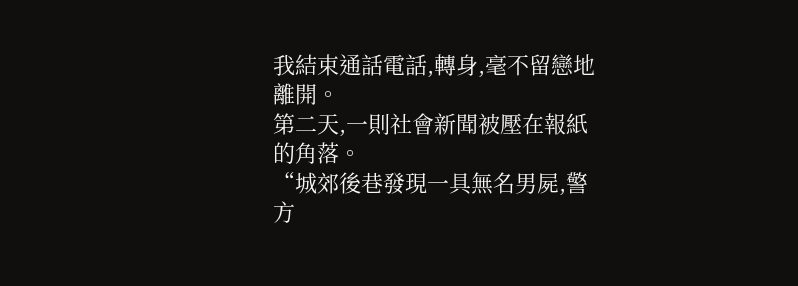我結束通話電話,轉身,毫不留戀地離開。
第二天,一則社會新聞被壓在報紙的角落。
“城郊後巷發現一具無名男屍,警方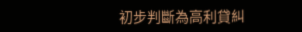初步判斷為高利貸糾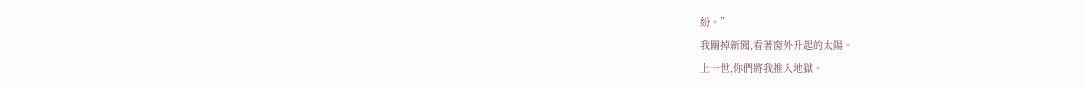紛。”
我關掉新聞,看著窗外升起的太陽。
上一世,你們將我推入地獄。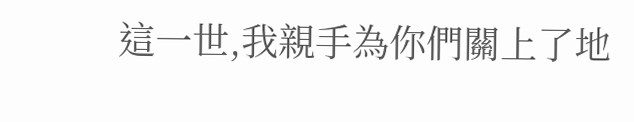這一世,我親手為你們關上了地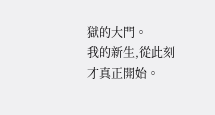獄的大門。
我的新生,從此刻才真正開始。